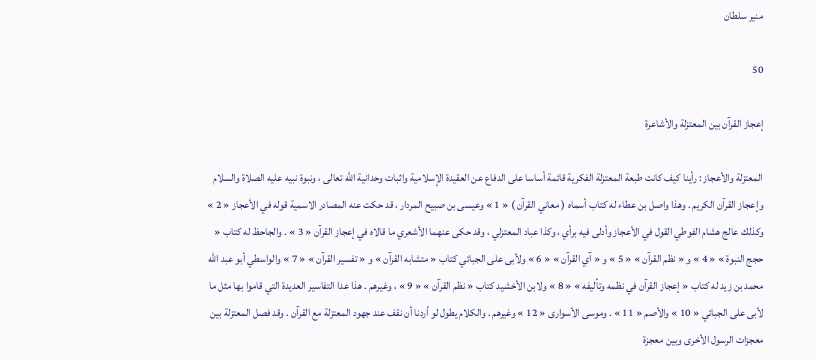منير سلطان

50

إعجاز القرآن بين المعتزلة والأشاعرة

المعتزلة والأعجاز : رأينا كيف كانت طبعة المعتزلة الفكرية قائمة أساسا على الدفاع عن العقيدة الإسلامية واثبات وحدانية اللّه تعالى ، ونبوة نبيه عليه الصلاة والسلام وإعجاز القرآن الكريم . وهذا واصل بن عطاء له كتاب أسماه ( معاني القرآن ) « 1 » وعيسى بن صبيح المردار ، قد حكت عنه المصادر الاسمية قوله في الأعجاز « 2 » وكذلك عالج هشام الفوطي القول في الأعجاز وأدلى فيه برأي ، وكذا عباد المعتزلي ، وقد حكى عنهما الأشعري ما قالاه في إعجاز القرآن « 3 » . والجاحظ له كتاب « حجج النبوة » « 4 » و « نظم القرآن » « 5 » و « آي القرآن » « 6 » ولأبى على الجبائي كتاب « متشابه القرآن » و « تفسير القرآن » « 7 » والواسطي أبو عبد اللّه محمد بن زيد له كتاب « إعجاز القرآن في نظمه وتأليفه » « 8 » ولابن الأخشيد كتاب « نظم القرآن » « 9 » ، وغيرهم . هذا عدا التفاسير العديدة التي قاموا بها مثل ما لأبى على الجبائي « 10 » والأصم « 11 » . وموسى الأسوارى « 12 » وغيرهم . والكلام يطول لو أردنا أن نقف عند جهود المعتزلة مع القرآن . وقد فصل المعتزلة بين معجزات الرسول الأخرى وبين معجزة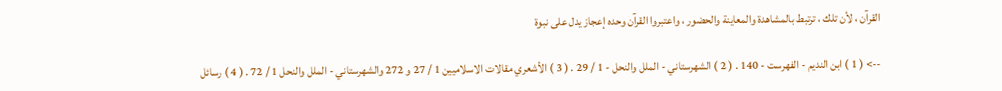القرآن ، لأن تلك ، ترتبط بالمشاهدة والمعاينة والحضور ، واعتبروا القرآن وحده إعجاز يدل على نبوة

--> ( 1 ) ابن النديم - الفهرست - 140 . ( 2 ) الشهرستاني - الملل والنحل - 1 / 29 . ( 3 ) الأشعري مقالات الاسلاميين 1 / 27 و 272 والشهرستاني - الملل والنحل 1 / 72 . ( 4 ) رسائل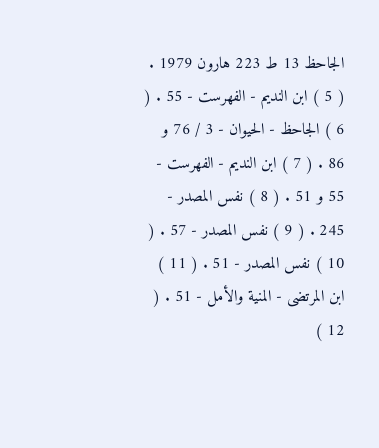الجاحظ 13 ط 223 هارون 1979 . ( 5 ) ابن النديم - الفهرست - 55 . ( 6 ) الجاحظ - الحيوان - 3 / 76 و 86 . ( 7 ) ابن النديم - الفهرست - 55 و 51 . ( 8 ) نفس المصدر - 245 . ( 9 ) نفس المصدر - 57 . ( 10 ) نفس المصدر - 51 . ( 11 ) ابن المرتضى - المنية والأمل - 51 . ( 12 )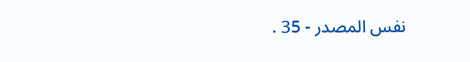نفس المصدر - 35 .